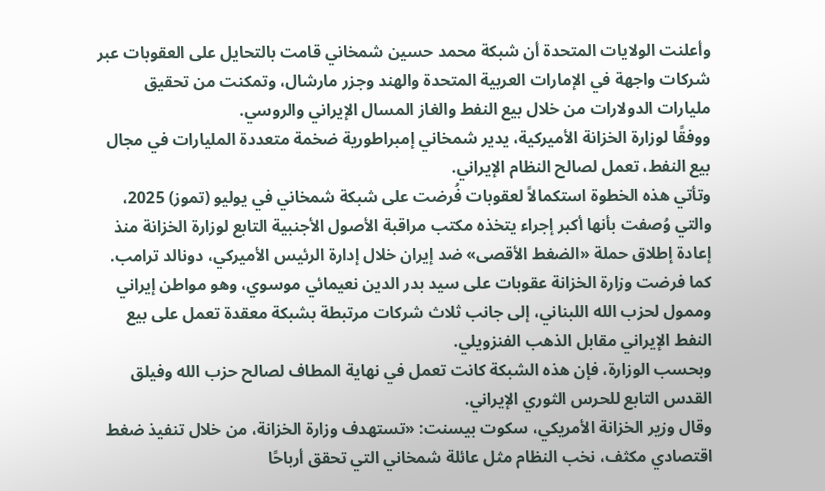وأعلنت الولايات المتحدة أن شبكة محمد حسين شمخاني قامت بالتحايل على العقوبات عبر شركات واجهة في الإمارات العربية المتحدة والهند وجزر مارشال، وتمكنت من تحقيق مليارات الدولارات من خلال بيع النفط والغاز المسال الإيراني والروسي.
ووفقًا لوزارة الخزانة الأميركية، يدير شمخاني إمبراطورية ضخمة متعددة المليارات في مجال بيع النفط، تعمل لصالح النظام الإيراني.
وتأتي هذه الخطوة استكمالاً لعقوبات فُرضت على شبكة شمخاني في يوليو (تموز) 2025، والتي وُصفت بأنها أكبر إجراء يتخذه مكتب مراقبة الأصول الأجنبية التابع لوزارة الخزانة منذ إعادة إطلاق حملة «الضغط الأقصى» ضد إيران خلال إدارة الرئيس الأميركي، دونالد ترامب.
كما فرضت وزارة الخزانة عقوبات على سيد بدر الدين نعيمائي موسوي، وهو مواطن إيراني وممول لحزب الله اللبناني، إلى جانب ثلاث شركات مرتبطة بشبكة معقدة تعمل على بيع النفط الإيراني مقابل الذهب الفنزويلي.
وبحسب الوزارة، فإن هذه الشبكة كانت تعمل في نهاية المطاف لصالح حزب الله وفيلق القدس التابع للحرس الثوري الإيراني.
وقال وزير الخزانة الأمريكي، سكوت بيسنت: «تستهدف وزارة الخزانة، من خلال تنفيذ ضغط اقتصادي مكثف، نخب النظام مثل عائلة شمخاني التي تحقق أرباحًا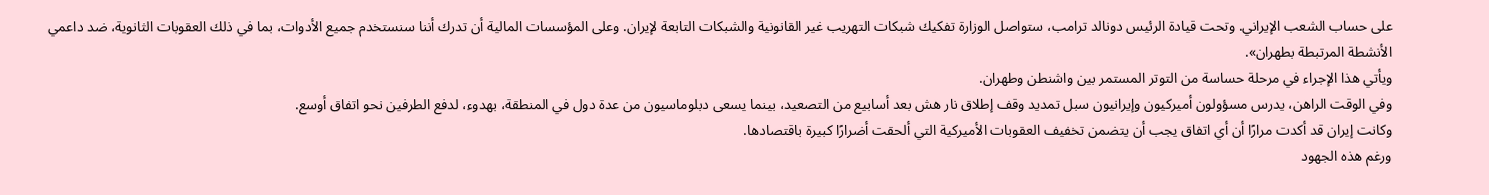على حساب الشعب الإيراني. وتحت قيادة الرئيس دونالد ترامب، ستواصل الوزارة تفكيك شبكات التهريب غير القانونية والشبكات التابعة لإيران. وعلى المؤسسات المالية أن تدرك أننا سنستخدم جميع الأدوات، بما في ذلك العقوبات الثانوية، ضد داعمي الأنشطة المرتبطة بطهران».
ويأتي هذا الإجراء في مرحلة حساسة من التوتر المستمر بين واشنطن وطهران.
وفي الوقت الراهن، يدرس مسؤولون أميركيون وإيرانيون سبل تمديد وقف إطلاق نار هش بعد أسابيع من التصعيد، بينما يسعى دبلوماسيون من عدة دول في المنطقة، بهدوء، لدفع الطرفين نحو اتفاق أوسع.
وكانت إيران قد أكدت مرارًا أن أي اتفاق يجب أن يتضمن تخفيف العقوبات الأميركية التي ألحقت أضرارًا كبيرة باقتصادها.
ورغم هذه الجهود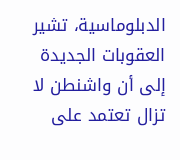الدبلوماسية، تشير العقوبات الجديدة إلى أن واشنطن لا تزال تعتمد على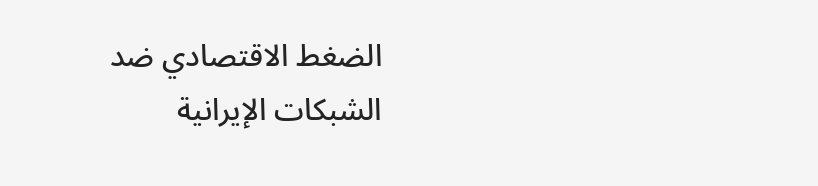الضغط الاقتصادي ضد الشبكات الإيرانية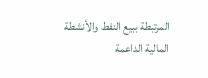المرتبطة ببيع النفط والأنشطة المالية الداعمة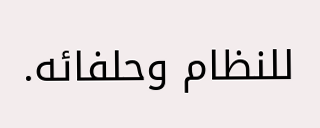للنظام وحلفائه.